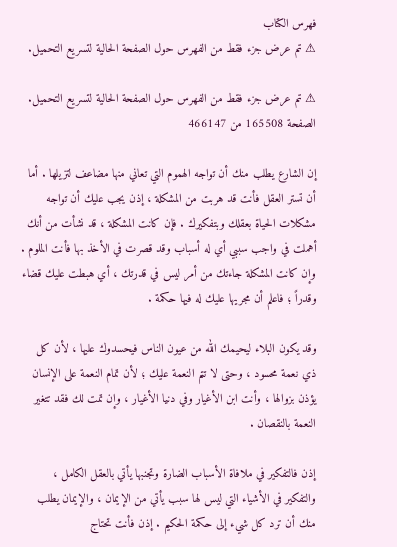فهرس الكتاب
⚠ تم عرض جزء فقط من الفهرس حول الصفحة الحالية لتسريع التحميل.

⚠ تم عرض جزء فقط من الفهرس حول الصفحة الحالية لتسريع التحميل.
الصفحة 165508 من 466147

إن الشارع يطلب منك أن تواجه الهموم التي تعاني منها مضاعف لتزيلها . أما أن تستر العقل فأنت قد هربت من المشكلة ، إذن يجب عليك أن تواجه مشكلات الحياة بعقلك وبتفكيرك . فإن كانت المشكلة ، قد نشأت من أنك أهملت في واجب سببي أي له أسباب وقد قصرت في الأخذ بها فأنت الملوم . وإن كانت المشكلة جاءتك من أمر ليس في قدرتك ، أي هبطت عليك قضاء وقدراً ؛ فاعلم أن مجريها عليك له فيها حكمة .

وقد يكون البلاء ليحيمك الله من عيون الناس فيحسدوك عليها ، لأن كل ذي نعمة محسود ، وحتى لا تتم النعمة عليك ؛ لأن تمام النعمة على الإنسان يؤذن بزوالها ، وأنت ابن الأغيار وفي دنيا الأغيار ، وإن تمت لك فقد تتغير النعمة بالنقصان .

إذن فالتفكير في ملافاة الأسباب الضارة وتجنبها يأتي بالعقل الكامل ، والتفكير في الأشياء التي ليس لها سبب يأتي من الإيمان ، والإيمان يطلب منك أن ترد كل شيء إلى حكمة الحكيم . إذن فأنت تحتاج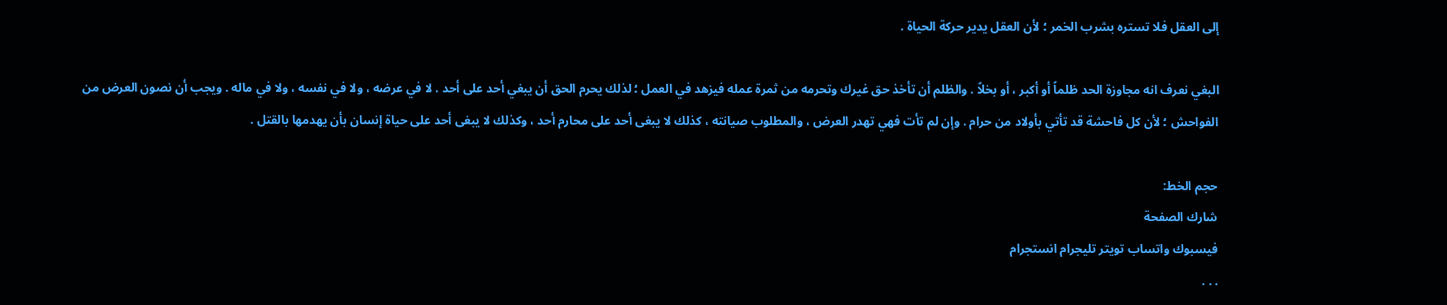إلى العقل فلا تستره بشرب الخمر ؛ لأن العقل يدير حركة الحياة .

البغي نعرف انه مجاوزة الحد ظلماً أو أكبر ، أو بخلاً . والظلم أن تأخذ حق غيرك وتحرمه من ثمرة عمله فيزهد في العمل ؛ لذلك يحرم الحق أن يبغي أحد على أحد . لا في عرضه ، ولا في نفسه ، ولا في ماله . ويجب أن نصون العرض من الفواحش ؛ لأن كل فاحشة قد تأتي بأولاد من حرام . وإن لم تأت فهي تهدر العرض ، والمطلوب صيانته ، كذلك لا يبغى أحد على محارم أحد ، وكذلك لا يبغى أحد على حياة إنسان بأن يهدمها بالقتل .

حجم الخط:
شارك الصفحة
فيسبوك واتساب تويتر تليجرام انستجرام
. . .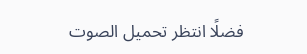فضلًا انتظر تحميل الصوت